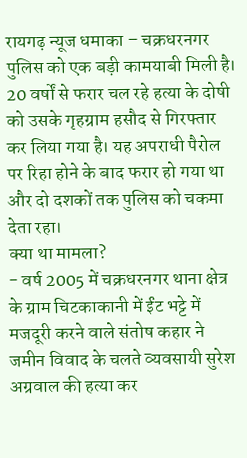रायगढ़ न्यूज धमाका – चक्रधरनगर पुलिस को एक बड़ी कामयाबी मिली है। 20 वर्षों से फरार चल रहे हत्या के दोषी को उसके गृहग्राम हसौद से गिरफ्तार कर लिया गया है। यह अपराधी पैरोल पर रिहा होने के बाद फरार हो गया था और दो दशकों तक पुलिस को चकमा देता रहा।
क्या था मामला?
- वर्ष 2005 में चक्रधरनगर थाना क्षेत्र के ग्राम चिटकाकानी में ईंट भट्टे में मजदूरी करने वाले संतोष कहार ने जमीन विवाद के चलते व्यवसायी सुरेश अग्रवाल की हत्या कर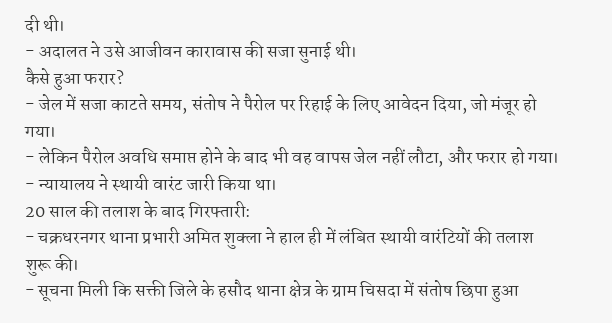दी थी।
- अदालत ने उसे आजीवन कारावास की सजा सुनाई थी।
कैसे हुआ फरार?
- जेल में सजा काटते समय, संतोष ने पैरोल पर रिहाई के लिए आवेदन दिया, जो मंजूर हो गया।
- लेकिन पैरोल अवधि समाप्त होने के बाद भी वह वापस जेल नहीं लौटा, और फरार हो गया।
- न्यायालय ने स्थायी वारंट जारी किया था।
20 साल की तलाश के बाद गिरफ्तारी:
- चक्रधरनगर थाना प्रभारी अमित शुक्ला ने हाल ही में लंबित स्थायी वारंटियों की तलाश शुरू की।
- सूचना मिली कि सक्ती जिले के हसौद थाना क्षेत्र के ग्राम चिसदा में संतोष छिपा हुआ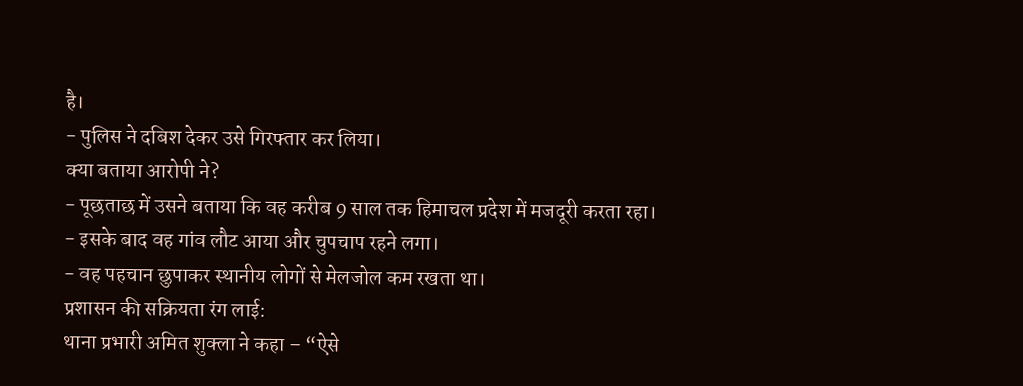है।
- पुलिस ने दबिश देकर उसे गिरफ्तार कर लिया।
क्या बताया आरोपी ने?
- पूछताछ में उसने बताया कि वह करीब 9 साल तक हिमाचल प्रदेश में मजदूरी करता रहा।
- इसके बाद वह गांव लौट आया और चुपचाप रहने लगा।
- वह पहचान छुपाकर स्थानीय लोगों से मेलजोल कम रखता था।
प्रशासन की सक्रियता रंग लाई:
थाना प्रभारी अमित शुक्ला ने कहा – “ऐसे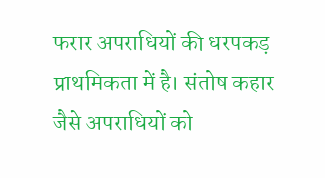फरार अपराधियों की धरपकड़ प्राथमिकता में है। संतोष कहार जैसे अपराधियों को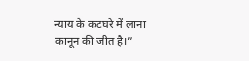न्याय के कटघरे में लाना कानून की जीत है।”